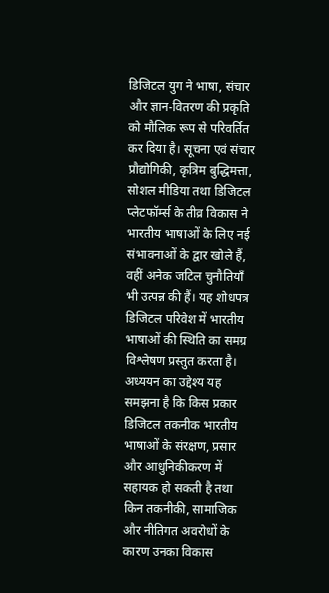डिजिटल युग ने भाषा, संचार और ज्ञान-वितरण की प्रकृति को मौलिक रूप से परिवर्तित कर दिया है। सूचना एवं संचार प्रौद्योगिकी, कृत्रिम बुद्धिमत्ता, सोशल मीडिया तथा डिजिटल प्लेटफॉर्म्स के तीव्र विकास ने भारतीय भाषाओं के लिए नई संभावनाओं के द्वार खोले हैं, वहीं अनेक जटिल चुनौतियाँ भी उत्पन्न की हैं। यह शोधपत्र डिजिटल परिवेश में भारतीय भाषाओं की स्थिति का समग्र विश्लेषण प्रस्तुत करता है। अध्ययन का उद्देश्य यह समझना है कि किस प्रकार डिजिटल तकनीक भारतीय भाषाओं के संरक्षण, प्रसार और आधुनिकीकरण में सहायक हो सकती है तथा किन तकनीकी, सामाजिक और नीतिगत अवरोधों के कारण उनका विकास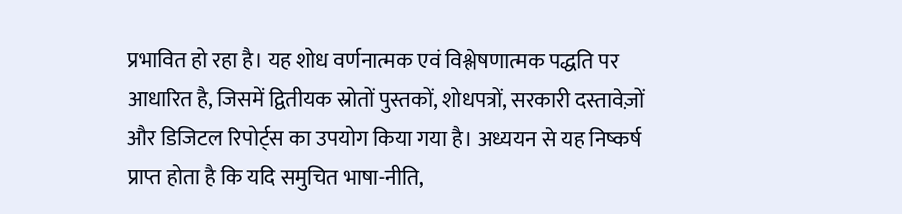प्रभावित हो रहा है। यह शोध वर्णनात्मक एवं विश्लेषणात्मक पद्धति पर आधारित है, जिसमें द्वितीयक स्रोतों पुस्तकों, शोधपत्रों, सरकारी दस्तावेज़ों और डिजिटल रिपोर्ट्स का उपयोग किया गया है। अध्ययन से यह निष्कर्ष प्राप्त होता है कि यदि समुचित भाषा-नीति,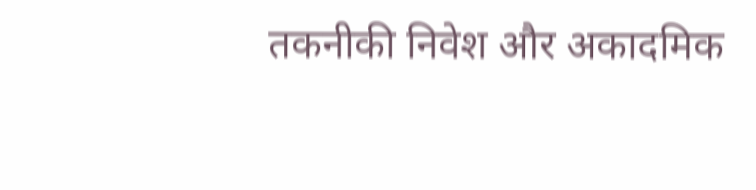तकनीकी निवेश और अकादमिक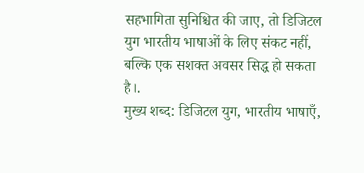सहभागिता सुनिश्चित की जाए, तो डिजिटल युग भारतीय भाषाओं के लिए संकट नहीं, बल्कि एक सशक्त अवसर सिद्ध हो सकता है।.
मुख्य शब्द: डिजिटल युग, भारतीय भाषाएँ,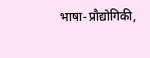भाषा-प्रौद्योगिकी,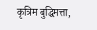कृत्रिम बुद्धिमत्ता,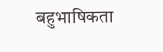बहुभाषिकता